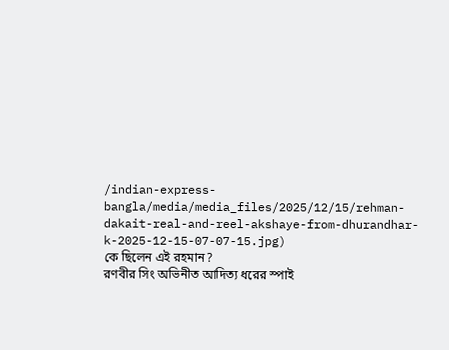/indian-express-bangla/media/media_files/2025/12/15/rehman-dakait-real-and-reel-akshaye-from-dhurandhar-k-2025-12-15-07-07-15.jpg)
কে ছিলেন এই রহমান?
রণবীর সিং অভিনীত আদিত্য ধরের স্পাই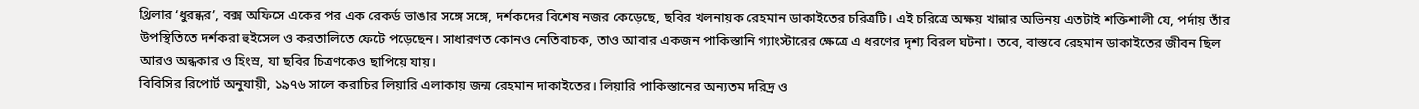থ্রিলার ‘ধুরন্ধর’, বক্স অফিসে একের পর এক রেকর্ড ভাঙার সঙ্গে সঙ্গে, দর্শকদের বিশেষ নজর কেড়েছে, ছবির খলনায়ক রেহমান ডাকাইতের চরিত্রটি। এই চরিত্রে অক্ষয় খান্নার অভিনয় এতটাই শক্তিশালী যে, পর্দায় তাঁর উপস্থিতিতে দর্শকরা হুইসেল ও করতালিতে ফেটে পড়েছেন। সাধারণত কোনও নেতিবাচক, তাও আবার একজন পাকিস্তানি গ্যাংস্টারের ক্ষেত্রে এ ধরণের দৃশ্য বিরল ঘটনা। তবে, বাস্তবে রেহমান ডাকাইতের জীবন ছিল আরও অন্ধকার ও হিংস্র, যা ছবির চিত্রণকেও ছাপিয়ে যায়।
বিবিসির রিপোর্ট অনুযায়ী, ১৯৭৬ সালে করাচির লিয়ারি এলাকায় জন্ম রেহমান দাকাইতের। লিয়ারি পাকিস্তানের অন্যতম দরিদ্র ও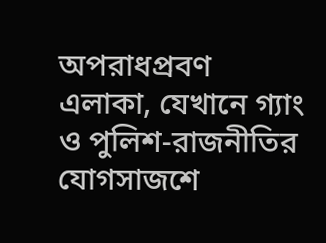অপরাধপ্রবণ এলাকা, যেখানে গ্যাং ও পুলিশ-রাজনীতির যোগসাজশে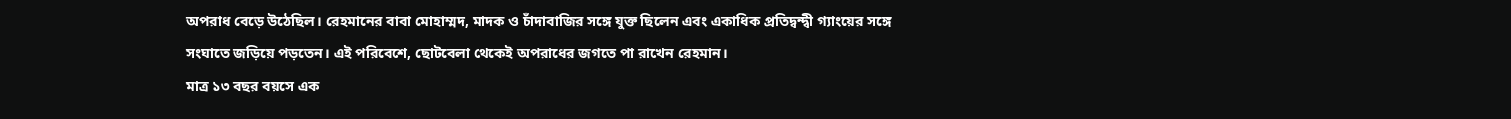অপরাধ বেড়ে উঠেছিল। রেহমানের বাবা মোহাম্মদ, মাদক ও চাঁদাবাজির সঙ্গে যুক্ত ছিলেন এবং একাধিক প্রতিদ্বন্দ্বী গ্যাংয়ের সঙ্গে সংঘাতে জড়িয়ে পড়তেন। এই পরিবেশে, ছোটবেলা থেকেই অপরাধের জগতে পা রাখেন রেহমান।
মাত্র ১৩ বছর বয়সে এক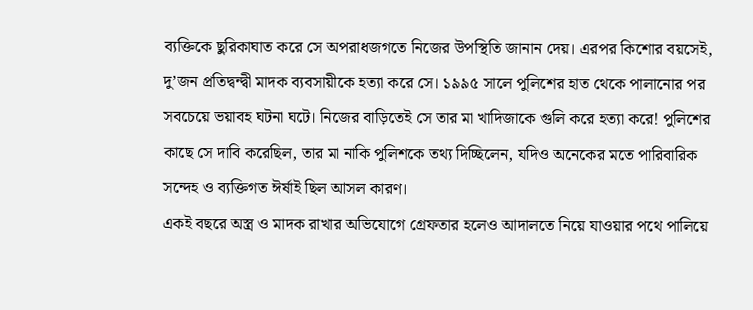ব্যক্তিকে ছুরিকাঘাত করে সে অপরাধজগতে নিজের উপস্থিতি জানান দেয়। এরপর কিশোর বয়সেই, দু’জন প্রতিদ্বন্দ্বী মাদক ব্যবসায়ীকে হত্যা করে সে। ১৯৯৫ সালে পুলিশের হাত থেকে পালানোর পর সবচেয়ে ভয়াবহ ঘটনা ঘটে। নিজের বাড়িতেই সে তার মা খাদিজাকে গুলি করে হত্যা করে! পুলিশের কাছে সে দাবি করেছিল, তার মা নাকি পুলিশকে তথ্য দিচ্ছিলেন, যদিও অনেকের মতে পারিবারিক সন্দেহ ও ব্যক্তিগত ঈর্ষাই ছিল আসল কারণ।
একই বছরে অস্ত্র ও মাদক রাখার অভিযোগে গ্রেফতার হলেও আদালতে নিয়ে যাওয়ার পথে পালিয়ে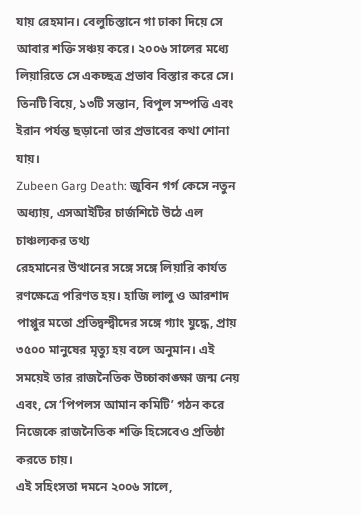যায় রেহমান। বেলুচিস্তানে গা ঢাকা দিয়ে সে আবার শক্তি সঞ্চয় করে। ২০০৬ সালের মধ্যে লিয়ারিতে সে একচ্ছত্র প্রভাব বিস্তার করে সে। তিনটি বিয়ে, ১৩টি সন্তান, বিপুল সম্পত্তি এবং ইরান পর্যন্ত ছড়ানো তার প্রভাবের কথা শোনা যায়।
Zubeen Garg Death: জুবিন গর্গ কেসে নতুন অধ্যায়, এসআইটির চার্জশিটে উঠে এল চাঞ্চল্যকর তথ্য
রেহমানের উত্থানের সঙ্গে সঙ্গে লিয়ারি কার্যত রণক্ষেত্রে পরিণত হয়। হাজি লালু ও আরশাদ পাপ্পুর মতো প্রতিদ্বন্দ্বীদের সঙ্গে গ্যাং যুদ্ধে, প্রায় ৩৫০০ মানুষের মৃত্যু হয় বলে অনুমান। এই সময়েই তার রাজনৈতিক উচ্চাকাঙ্ক্ষা জন্ম নেয় এবং, সে ‘পিপলস আমান কমিটি’ গঠন করে নিজেকে রাজনৈতিক শক্তি হিসেবেও প্রতিষ্ঠা করতে চায়।
এই সহিংসতা দমনে ২০০৬ সালে,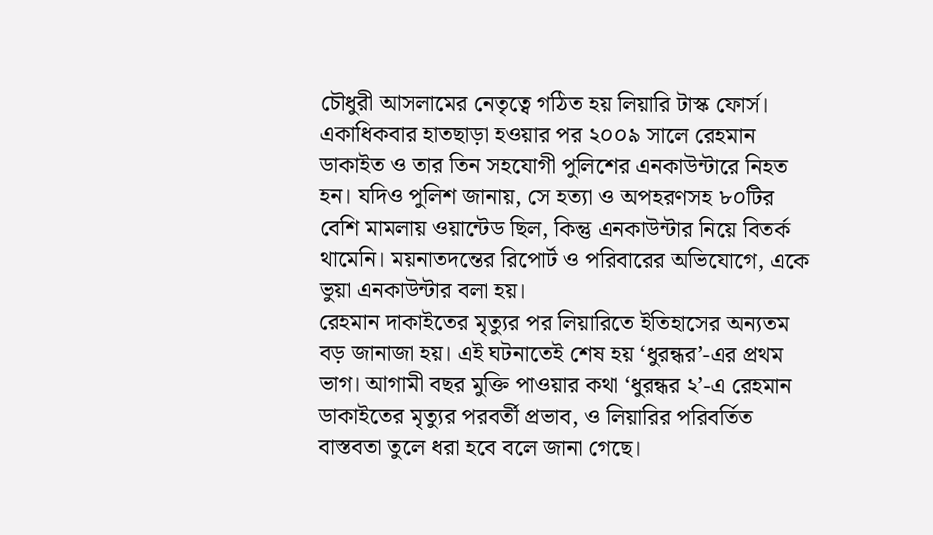চৌধুরী আসলামের নেতৃত্বে গঠিত হয় লিয়ারি টাস্ক ফোর্স। একাধিকবার হাতছাড়া হওয়ার পর ২০০৯ সালে রেহমান ডাকাইত ও তার তিন সহযোগী পুলিশের এনকাউন্টারে নিহত হন। যদিও পুলিশ জানায়, সে হত্যা ও অপহরণসহ ৮০টির বেশি মামলায় ওয়ান্টেড ছিল, কিন্তু এনকাউন্টার নিয়ে বিতর্ক থামেনি। ময়নাতদন্তের রিপোর্ট ও পরিবারের অভিযোগে, একে ভুয়া এনকাউন্টার বলা হয়।
রেহমান দাকাইতের মৃত্যুর পর লিয়ারিতে ইতিহাসের অন্যতম বড় জানাজা হয়। এই ঘটনাতেই শেষ হয় ‘ধুরন্ধর’-এর প্রথম ভাগ। আগামী বছর মুক্তি পাওয়ার কথা ‘ধুরন্ধর ২’-এ রেহমান ডাকাইতের মৃত্যুর পরবর্তী প্রভাব, ও লিয়ারির পরিবর্তিত বাস্তবতা তুলে ধরা হবে বলে জানা গেছে।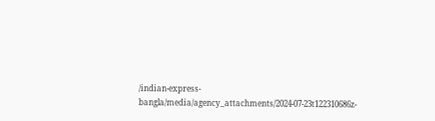/indian-express-bangla/media/agency_attachments/2024-07-23t122310686z-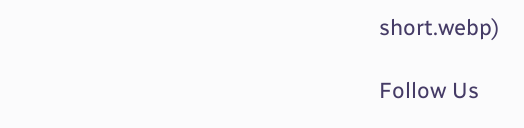short.webp)

Follow Us